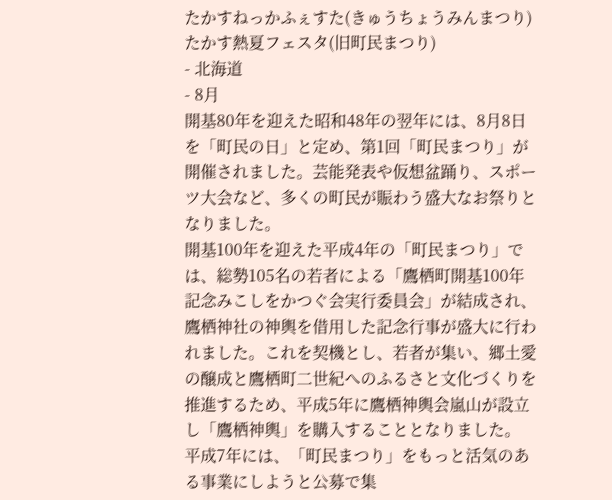たかすねっかふぇすた(きゅうちょうみんまつり)
たかす熱夏フェスタ(旧町民まつり)
- 北海道
- 8月
開基80年を迎えた昭和48年の翌年には、8月8日を「町民の日」と定め、第1回「町民まつり」が開催されました。芸能発表や仮想盆踊り、スポーツ大会など、多くの町民が賑わう盛大なお祭りとなりました。
開基100年を迎えた平成4年の「町民まつり」では、総勢105名の若者による「鷹栖町開基100年記念みこしをかつぐ会実行委員会」が結成され、鷹栖神社の神輿を借用した記念行事が盛大に行われました。これを契機とし、若者が集い、郷土愛の醸成と鷹栖町二世紀へのふるさと文化づくりを推進するため、平成5年に鷹栖神輿会嵐山が設立し「鷹栖神輿」を購入することとなりました。
平成7年には、「町民まつり」をもっと活気のある事業にしようと公募で集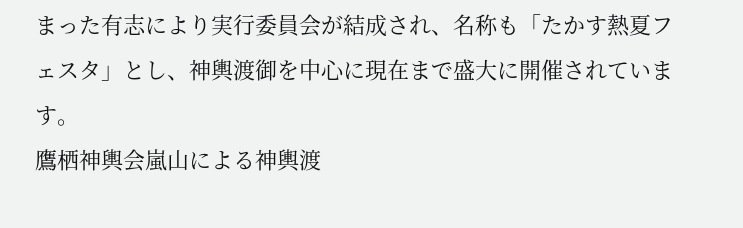まった有志により実行委員会が結成され、名称も「たかす熱夏フェスタ」とし、神輿渡御を中心に現在まで盛大に開催されています。
鷹栖神輿会嵐山による神輿渡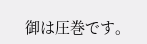御は圧巻です。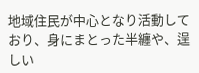地域住民が中心となり活動しており、身にまとった半纏や、逞しい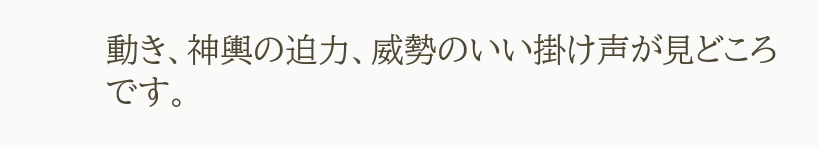動き、神輿の迫力、威勢のいい掛け声が見どころです。